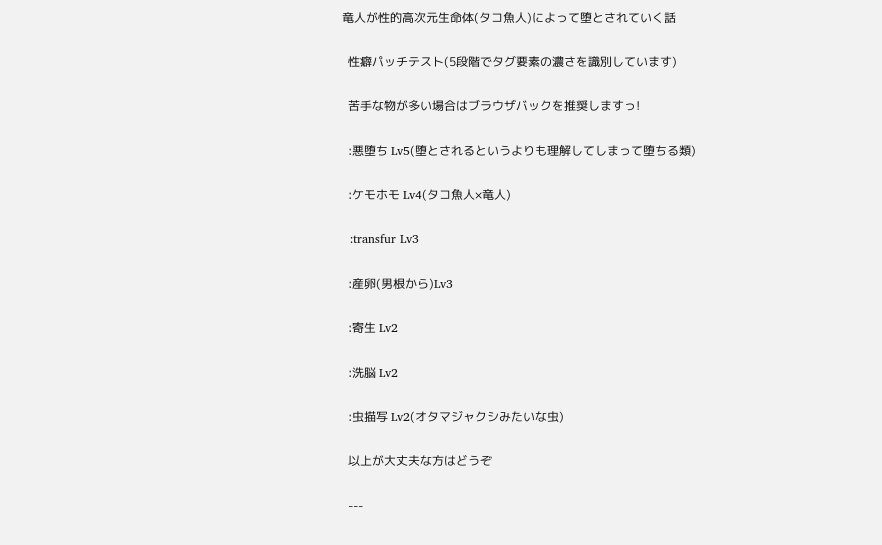竜人が性的高次元生命体(タコ魚人)によって堕とされていく話

  性癖パッチテスト(5段階でタグ要素の濃さを識別しています)

  苦手な物が多い場合はブラウザバックを推奨しますっ!

  :悪堕ち Lv5(堕とされるというよりも理解してしまって堕ちる類)

  :ケモホモ Lv4(タコ魚人×竜人)

  :transfur Lv3

  :産卵(男根から)Lv3

  :寄生 Lv2

  :洗脳 Lv2

  :虫描写 Lv2(オタマジャクシみたいな虫)

  以上が大丈夫な方はどうぞ

  ---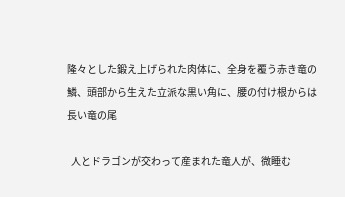隆々とした鍛え上げられた肉体に、全身を覆う赤き竜の鱗、頭部から生えた立派な黒い角に、腰の付け根からは長い竜の尾

  人とドラゴンが交わって産まれた竜人が、微睡む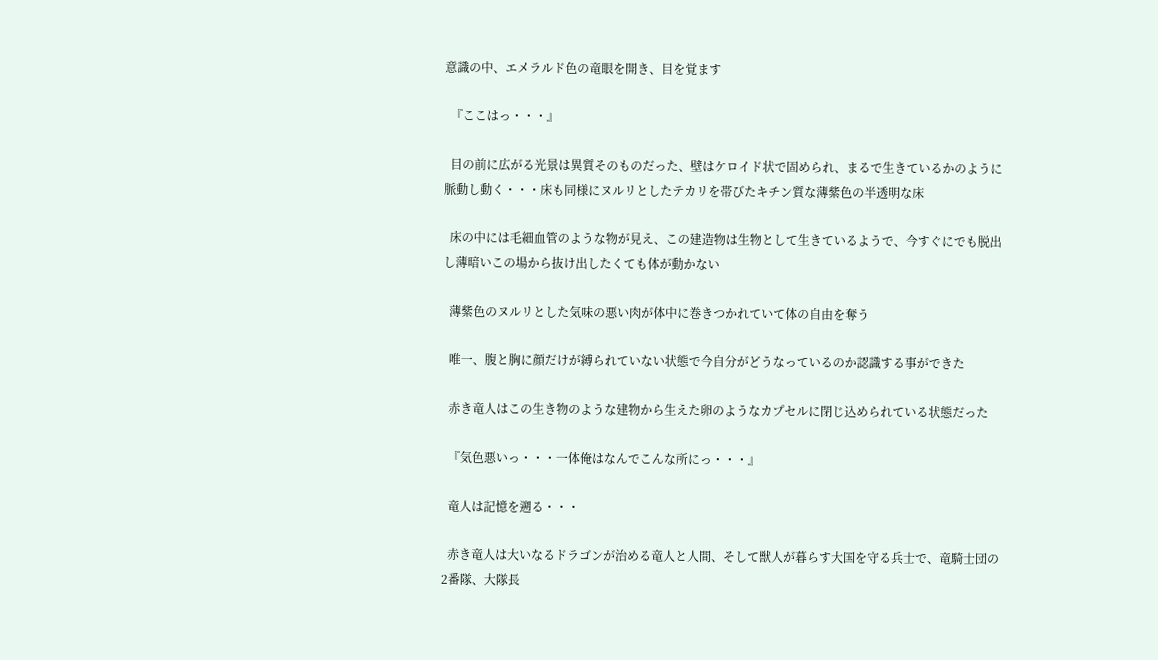意識の中、エメラルド色の竜眼を開き、目を覚ます

  『ここはっ・・・』

  目の前に広がる光景は異質そのものだった、壁はケロイド状で固められ、まるで生きているかのように脈動し動く・・・床も同様にヌルリとしたテカリを帯びたキチン質な薄紫色の半透明な床

  床の中には毛細血管のような物が見え、この建造物は生物として生きているようで、今すぐにでも脱出し薄暗いこの場から抜け出したくても体が動かない

  薄紫色のヌルリとした気味の悪い肉が体中に巻きつかれていて体の自由を奪う

  唯一、腹と胸に顔だけが縛られていない状態で今自分がどうなっているのか認識する事ができた

  赤き竜人はこの生き物のような建物から生えた卵のようなカプセルに閉じ込められている状態だった

  『気色悪いっ・・・一体俺はなんでこんな所にっ・・・』

  竜人は記憶を遡る・・・

  赤き竜人は大いなるドラゴンが治める竜人と人間、そして獣人が暮らす大国を守る兵士で、竜騎士団の2番隊、大隊長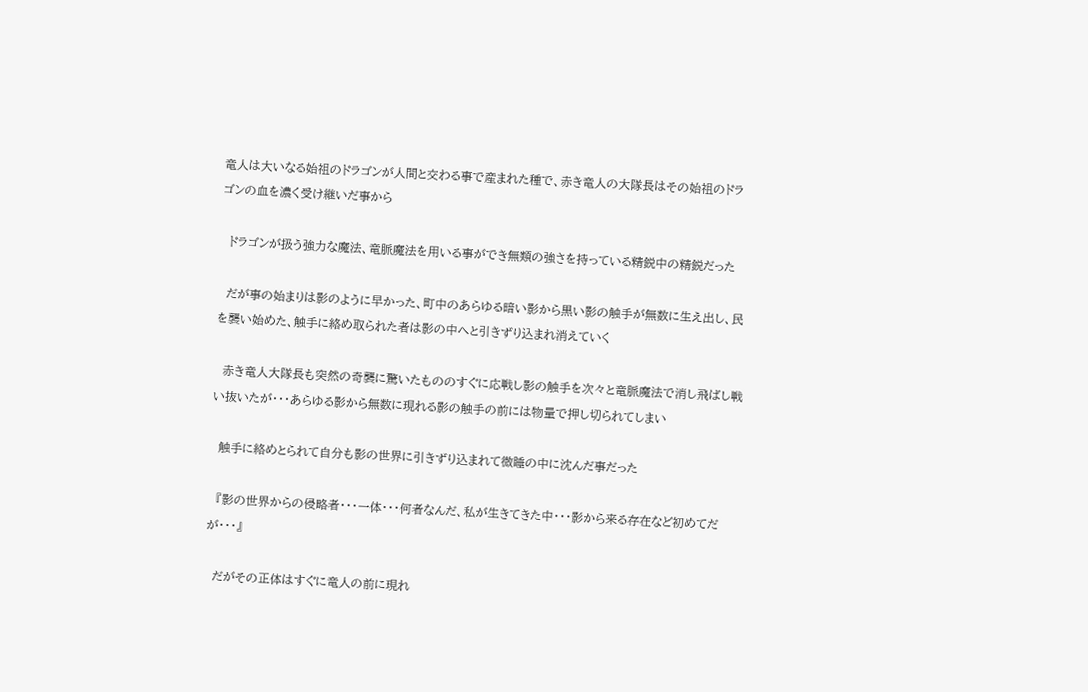竜人は大いなる始祖のドラゴンが人間と交わる事で産まれた種で、赤き竜人の大隊長はその始祖のドラゴンの血を濃く受け継いだ事から

  ドラゴンが扱う強力な魔法、竜脈魔法を用いる事ができ無類の強さを持っている精鋭中の精鋭だった

  だが事の始まりは影のように早かった、町中のあらゆる暗い影から黒い影の触手が無数に生え出し、民を襲い始めた、触手に絡め取られた者は影の中へと引きずり込まれ消えていく

  赤き竜人大隊長も突然の奇襲に驚いたもののすぐに応戦し影の触手を次々と竜脈魔法で消し飛ばし戦い抜いたが・・・あらゆる影から無数に現れる影の触手の前には物量で押し切られてしまい

  触手に絡めとられて自分も影の世界に引きずり込まれて微睡の中に沈んだ事だった

  『影の世界からの侵略者・・・一体・・・何者なんだ、私が生きてきた中・・・影から来る存在など初めてだが・・・』

  だがその正体はすぐに竜人の前に現れ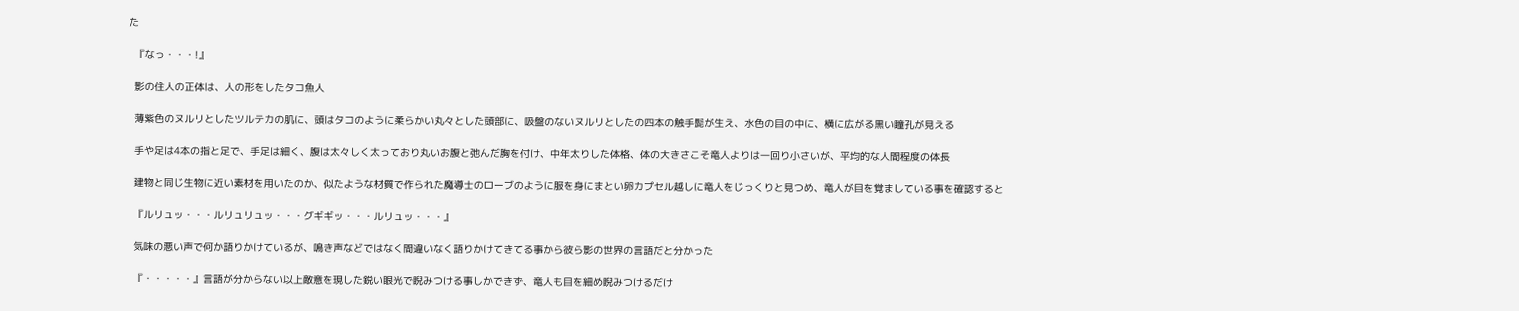た

  『なっ・・・!』

  影の住人の正体は、人の形をしたタコ魚人

  薄紫色のヌルリとしたツルテカの肌に、頭はタコのように柔らかい丸々とした頭部に、吸盤のないヌルリとしたの四本の触手髭が生え、水色の目の中に、横に広がる黒い瞳孔が見える

  手や足は4本の指と足で、手足は細く、腹は太々しく太っており丸いお腹と弛んだ胸を付け、中年太りした体格、体の大きさこそ竜人よりは一回り小さいが、平均的な人間程度の体長

  建物と同じ生物に近い素材を用いたのか、似たような材質で作られた魔導士のローブのように服を身にまとい卵カプセル越しに竜人をじっくりと見つめ、竜人が目を覚ましている事を確認すると

  『ルリュッ・・・ルリュリュッ・・・グギギッ・・・ルリュッ・・・』

  気味の悪い声で何か語りかけているが、鳴き声などではなく間違いなく語りかけてきてる事から彼ら影の世界の言語だと分かった

  『・・・・・』言語が分からない以上敵意を現した鋭い眼光で睨みつける事しかできず、竜人も目を細め睨みつけるだけ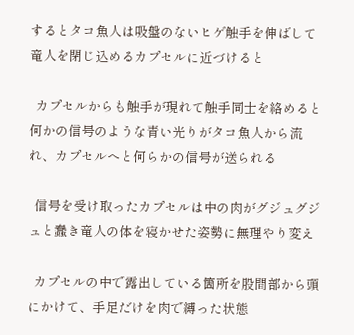するとタコ魚人は吸盤のないヒゲ触手を伸ばして竜人を閉じ込めるカプセルに近づけると

  カプセルからも触手が現れて触手同士を絡めると何かの信号のような青い光りがタコ魚人から流れ、カプセルへと何らかの信号が送られる

  信号を受け取ったカプセルは中の肉がグジュグジュと蠢き竜人の体を寝かせた姿勢に無理やり変え

  カプセルの中で露出している箇所を股間部から頭にかけて、手足だけを肉で縛った状態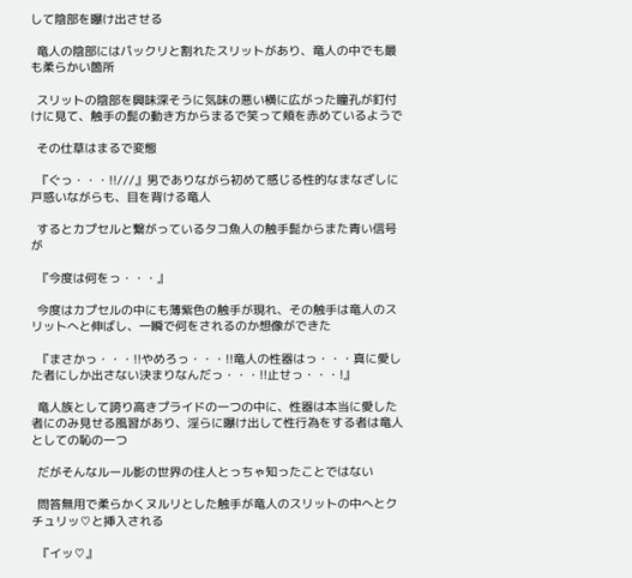して陰部を曝け出させる

  竜人の陰部にはパックリと割れたスリットがあり、竜人の中でも最も柔らかい箇所

  スリットの陰部を興味深そうに気味の悪い横に広がった瞳孔が釘付けに見て、触手の髭の動き方からまるで笑って頬を赤めているようで

  その仕草はまるで変態

  『ぐっ・・・!!///』男でありながら初めて感じる性的なまなざしに戸惑いながらも、目を背ける竜人

  するとカプセルと繋がっているタコ魚人の触手髭からまた青い信号が

  『今度は何をっ・・・』

  今度はカプセルの中にも薄紫色の触手が現れ、その触手は竜人のスリットへと伸ばし、一瞬で何をされるのか想像ができた

  『まさかっ・・・!!やめろっ・・・!!竜人の性器はっ・・・真に愛した者にしか出さない決まりなんだっ・・・!!止せっ・・・!』

  竜人族として誇り高きプライドの一つの中に、性器は本当に愛した者にのみ見せる風習があり、淫らに曝け出して性行為をする者は竜人としての恥の一つ

  だがそんなルール影の世界の住人とっちゃ知ったことではない

  問答無用で柔らかくヌルリとした触手が竜人のスリットの中へとクチュリッ♡と挿入される

  『イッ♡』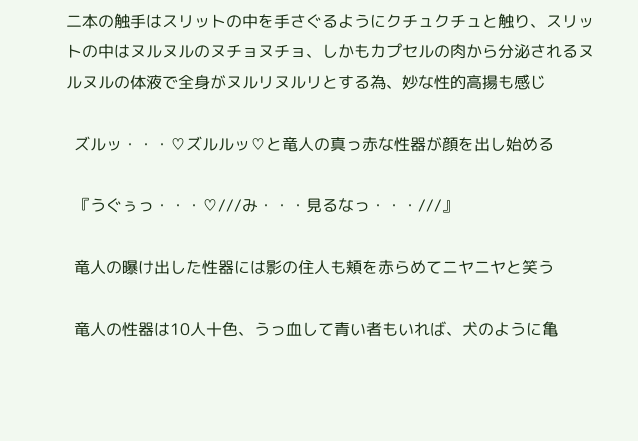二本の触手はスリットの中を手さぐるようにクチュクチュと触り、スリットの中はヌルヌルのヌチョヌチョ、しかもカプセルの肉から分泌されるヌルヌルの体液で全身がヌルリヌルリとする為、妙な性的高揚も感じ

  ズルッ・・・♡ズルルッ♡と竜人の真っ赤な性器が顔を出し始める

  『うぐぅっ・・・♡///み・・・見るなっ・・・///』

  竜人の曝け出した性器には影の住人も頬を赤らめてニヤニヤと笑う

  竜人の性器は10人十色、うっ血して青い者もいれば、犬のように亀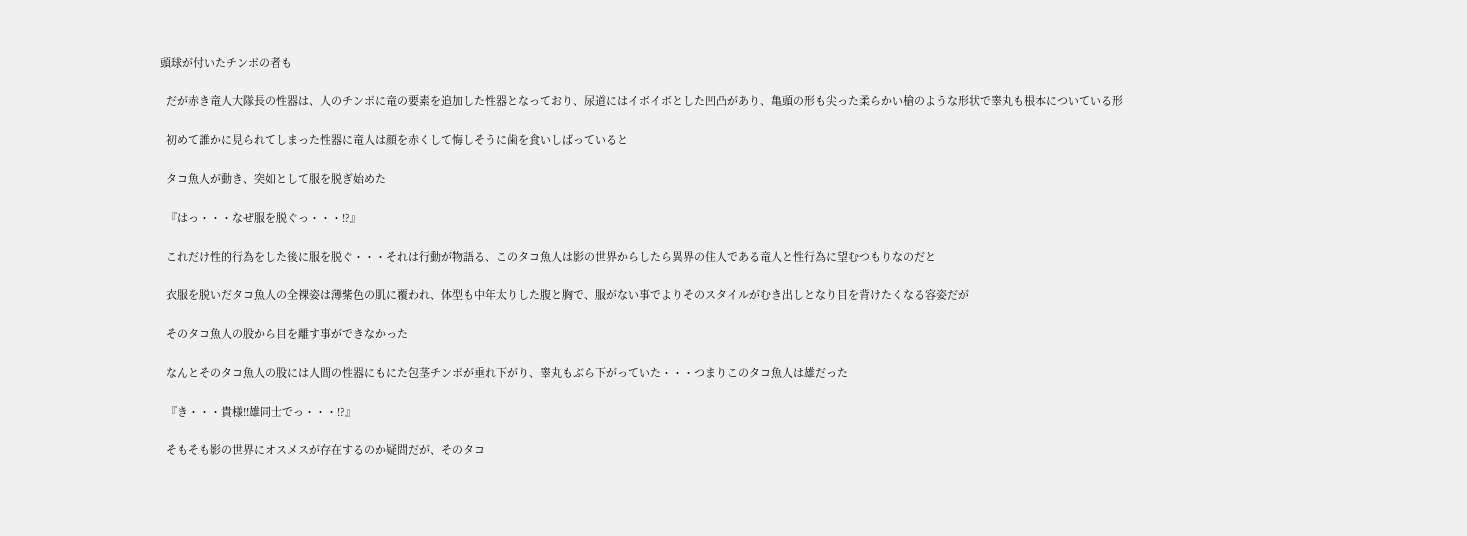頭球が付いたチンポの者も

  だが赤き竜人大隊長の性器は、人のチンポに竜の要素を追加した性器となっており、尿道にはイボイボとした凹凸があり、亀頭の形も尖った柔らかい槍のような形状で睾丸も根本についている形

  初めて誰かに見られてしまった性器に竜人は顔を赤くして悔しそうに歯を食いしばっていると

  タコ魚人が動き、突如として服を脱ぎ始めた

  『はっ・・・なぜ服を脱ぐっ・・・!?』

  これだけ性的行為をした後に服を脱ぐ・・・それは行動が物語る、このタコ魚人は影の世界からしたら異界の住人である竜人と性行為に望むつもりなのだと

  衣服を脱いだタコ魚人の全裸姿は薄紫色の肌に覆われ、体型も中年太りした腹と胸で、服がない事でよりそのスタイルがむき出しとなり目を背けたくなる容姿だが

  そのタコ魚人の股から目を離す事ができなかった

  なんとそのタコ魚人の股には人間の性器にもにた包茎チンポが垂れ下がり、睾丸もぶら下がっていた・・・つまりこのタコ魚人は雄だった

  『き・・・貴様!!雄同士でっ・・・!?』

  そもそも影の世界にオスメスが存在するのか疑問だが、そのタコ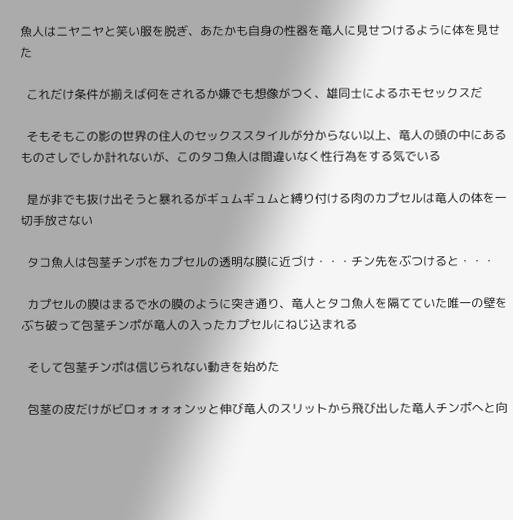魚人はニヤニヤと笑い服を脱ぎ、あたかも自身の性器を竜人に見せつけるように体を見せた

  これだけ条件が揃えば何をされるか嫌でも想像がつく、雄同士によるホモセックスだ

  そもそもこの影の世界の住人のセックススタイルが分からない以上、竜人の頭の中にあるものさしでしか計れないが、このタコ魚人は間違いなく性行為をする気でいる

  是が非でも抜け出そうと暴れるがギュムギュムと縛り付ける肉のカプセルは竜人の体を一切手放さない

  タコ魚人は包茎チンポをカプセルの透明な膜に近づけ・・・チン先をぶつけると・・・

  カプセルの膜はまるで水の膜のように突き通り、竜人とタコ魚人を隔てていた唯一の壁をぶち破って包茎チンポが竜人の入ったカプセルにねじ込まれる

  そして包茎チンポは信じられない動きを始めた

  包茎の皮だけがビロォォォォンッと伸び竜人のスリットから飛び出した竜人チンポへと向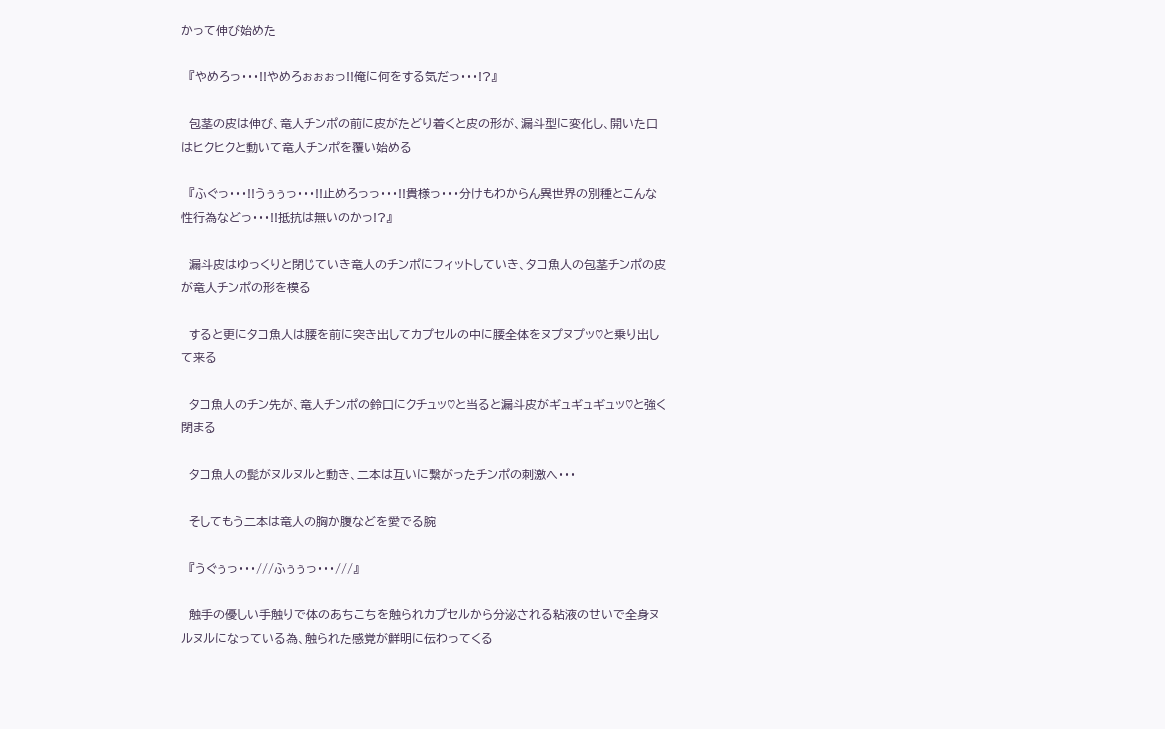かって伸び始めた

  『やめろっ・・・!!やめろぉぉぉっ!!俺に何をする気だっ・・・!?』

  包茎の皮は伸び、竜人チンポの前に皮がたどり着くと皮の形が、漏斗型に変化し、開いた口はヒクヒクと動いて竜人チンポを覆い始める

  『ふぐっ・・・!!うぅぅっ・・・!!止めろっっ・・・!!貴様っ・・・分けもわからん異世界の別種とこんな性行為などっ・・・!!抵抗は無いのかっ!?』

  漏斗皮はゆっくりと閉じていき竜人のチンポにフィットしていき、タコ魚人の包茎チンポの皮が竜人チンポの形を模る

  すると更にタコ魚人は腰を前に突き出してカプセルの中に腰全体をヌプヌプッ♡と乗り出して来る

  タコ魚人のチン先が、竜人チンポの鈴口にクチュッ♡と当ると漏斗皮がギュギュギュッ♡と強く閉まる

  タコ魚人の髭がヌルヌルと動き、二本は互いに繋がったチンポの刺激へ・・・

  そしてもう二本は竜人の胸か腹などを愛でる腕

  『うぐぅっ・・・///ふぅぅっ・・・///』

  触手の優しい手触りで体のあちこちを触られカプセルから分泌される粘液のせいで全身ヌルヌルになっている為、触られた感覚が鮮明に伝わってくる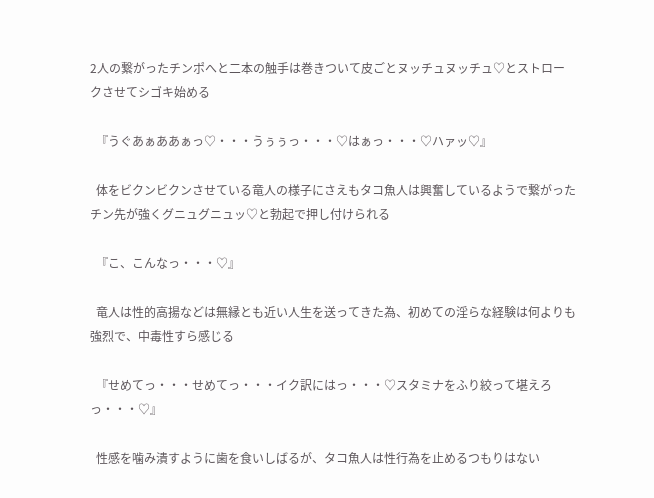2人の繋がったチンポへと二本の触手は巻きついて皮ごとヌッチュヌッチュ♡とストロークさせてシゴキ始める

  『うぐあぁああぁっ♡・・・うぅぅっ・・・♡はぁっ・・・♡ハァッ♡』

  体をビクンビクンさせている竜人の様子にさえもタコ魚人は興奮しているようで繋がったチン先が強くグニュグニュッ♡と勃起で押し付けられる

  『こ、こんなっ・・・♡』

  竜人は性的高揚などは無縁とも近い人生を送ってきた為、初めての淫らな経験は何よりも強烈で、中毒性すら感じる

  『せめてっ・・・せめてっ・・・イク訳にはっ・・・♡スタミナをふり絞って堪えろっ・・・♡』

  性感を噛み潰すように歯を食いしばるが、タコ魚人は性行為を止めるつもりはない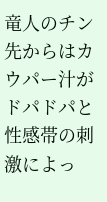竜人のチン先からはカウパー汁がドパドパと性感帯の刺激によっ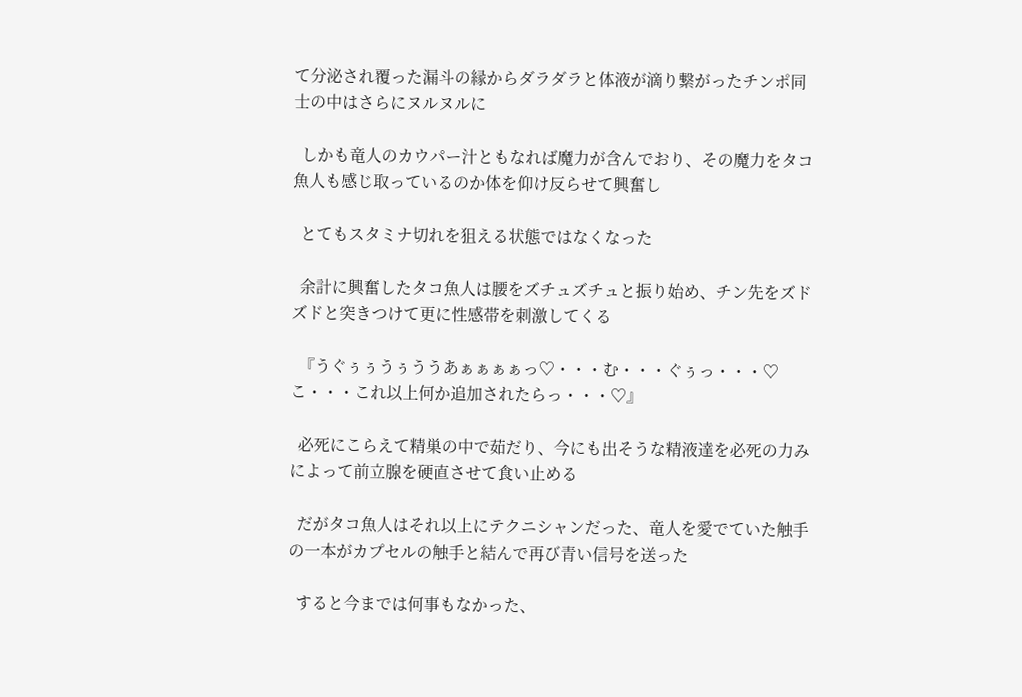て分泌され覆った漏斗の縁からダラダラと体液が滴り繋がったチンポ同士の中はさらにヌルヌルに

  しかも竜人のカウパー汁ともなれば魔力が含んでおり、その魔力をタコ魚人も感じ取っているのか体を仰け反らせて興奮し

  とてもスタミナ切れを狙える状態ではなくなった

  余計に興奮したタコ魚人は腰をズチュズチュと振り始め、チン先をズドズドと突きつけて更に性感帯を刺激してくる

  『うぐぅぅうぅううあぁぁぁぁっ♡・・・む・・・ぐぅっ・・・♡こ・・・これ以上何か追加されたらっ・・・♡』

  必死にこらえて精巣の中で茹だり、今にも出そうな精液達を必死の力みによって前立腺を硬直させて食い止める

  だがタコ魚人はそれ以上にテクニシャンだった、竜人を愛でていた触手の一本がカプセルの触手と結んで再び青い信号を送った

  すると今までは何事もなかった、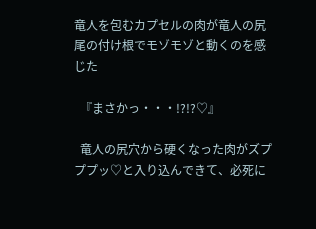竜人を包むカプセルの肉が竜人の尻尾の付け根でモゾモゾと動くのを感じた

  『まさかっ・・・!?!?♡』

  竜人の尻穴から硬くなった肉がズプププッ♡と入り込んできて、必死に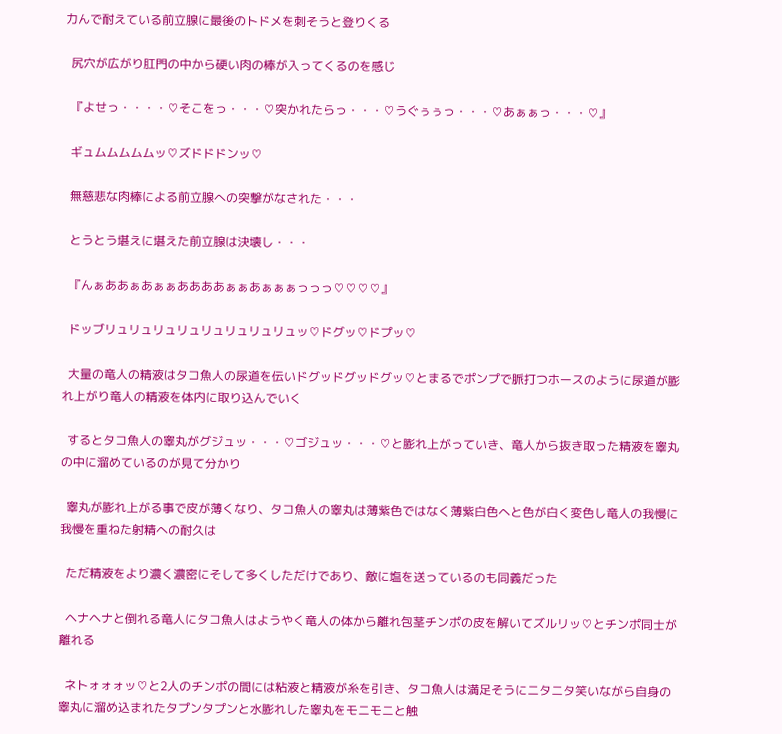力んで耐えている前立腺に最後のトドメを刺そうと登りくる

  尻穴が広がり肛門の中から硬い肉の棒が入ってくるのを感じ

  『よせっ・・・・♡そこをっ・・・♡突かれたらっ・・・♡うぐぅぅっ・・・♡あぁぁっ・・・♡』

  ギュムムムムムッ♡ズドドドンッ♡

  無慈悲な肉棒による前立腺への突撃がなされた・・・

  とうとう堪えに堪えた前立腺は決壊し・・・

  『んぁああぁあぁぁああああぁぁあぁぁぁっっっ♡♡♡♡』

  ドッブリュリュリュリュリュリュリュリュッ♡ドグッ♡ドプッ♡

  大量の竜人の精液はタコ魚人の尿道を伝いドグッドグッドグッ♡とまるでポンプで脈打つホースのように尿道が膨れ上がり竜人の精液を体内に取り込んでいく

  するとタコ魚人の睾丸がグジュッ・・・♡ゴジュッ・・・♡と膨れ上がっていき、竜人から抜き取った精液を睾丸の中に溜めているのが見て分かり

  睾丸が膨れ上がる事で皮が薄くなり、タコ魚人の睾丸は薄紫色ではなく薄紫白色へと色が白く変色し竜人の我慢に我慢を重ねた射精への耐久は

  ただ精液をより濃く濃密にそして多くしただけであり、敵に塩を送っているのも同義だった

  ヘナヘナと倒れる竜人にタコ魚人はようやく竜人の体から離れ包茎チンポの皮を解いてズルリッ♡とチンポ同士が離れる

  ネトォォォッ♡と2人のチンポの間には粘液と精液が糸を引き、タコ魚人は満足そうにニタニタ笑いながら自身の睾丸に溜め込まれたタプンタプンと水膨れした睾丸をモニモニと触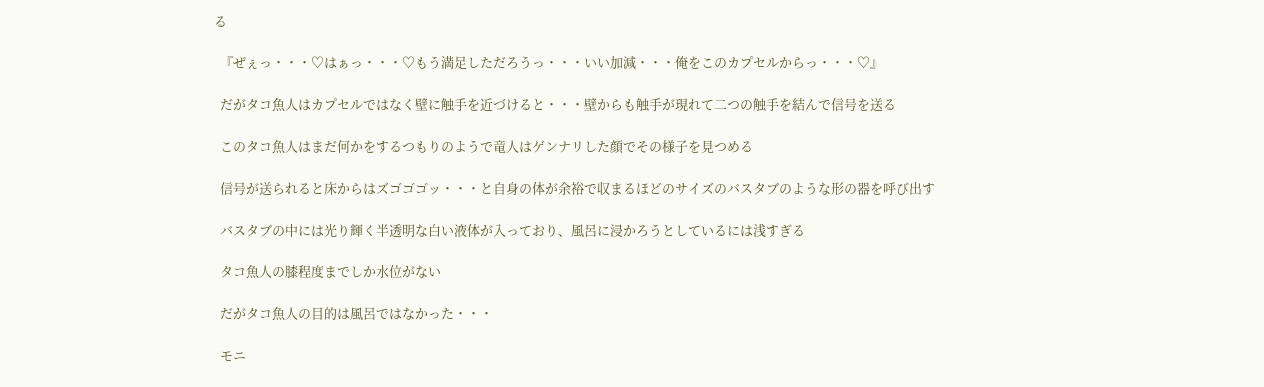る

  『ぜぇっ・・・♡はぁっ・・・♡もう満足しただろうっ・・・いい加減・・・俺をこのカプセルからっ・・・♡』

  だがタコ魚人はカプセルではなく壁に触手を近づけると・・・壁からも触手が現れて二つの触手を結んで信号を送る

  このタコ魚人はまだ何かをするつもりのようで竜人はゲンナリした顔でその様子を見つめる

  信号が送られると床からはズゴゴゴッ・・・と自身の体が余裕で収まるほどのサイズのバスタブのような形の器を呼び出す

  バスタブの中には光り輝く半透明な白い液体が入っており、風呂に浸かろうとしているには浅すぎる

  タコ魚人の膝程度までしか水位がない

  だがタコ魚人の目的は風呂ではなかった・・・

  モニ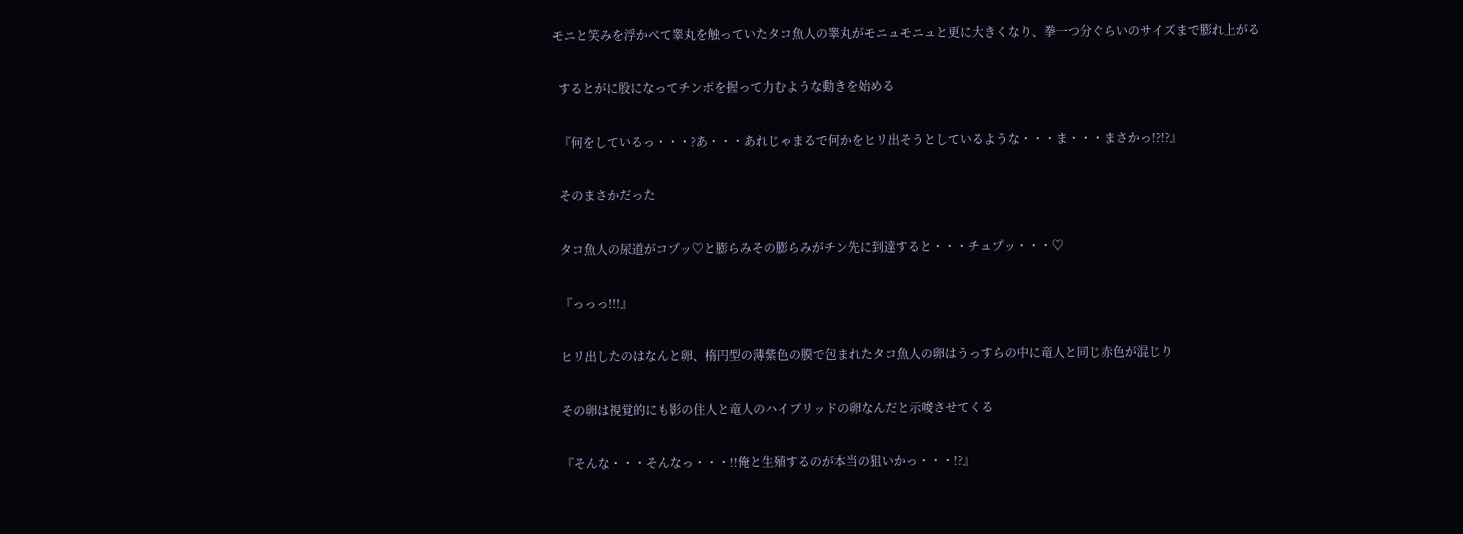モニと笑みを浮かべて睾丸を触っていたタコ魚人の睾丸がモニュモニュと更に大きくなり、拳一つ分ぐらいのサイズまで膨れ上がる

  するとがに股になってチンポを握って力むような動きを始める

  『何をしているっ・・・?あ・・・あれじゃまるで何かをヒリ出そうとしているような・・・ま・・・まさかっ!?!?』

  そのまさかだった

  タコ魚人の尿道がコプッ♡と膨らみその膨らみがチン先に到達すると・・・チュプッ・・・♡

  『っっっ!!!』

  ヒリ出したのはなんと卵、楕円型の薄紫色の膜で包まれたタコ魚人の卵はうっすらの中に竜人と同じ赤色が混じり

  その卵は視覚的にも影の住人と竜人のハイブリッドの卵なんだと示唆させてくる

  『そんな・・・そんなっ・・・!!俺と生殖するのが本当の狙いかっ・・・!?』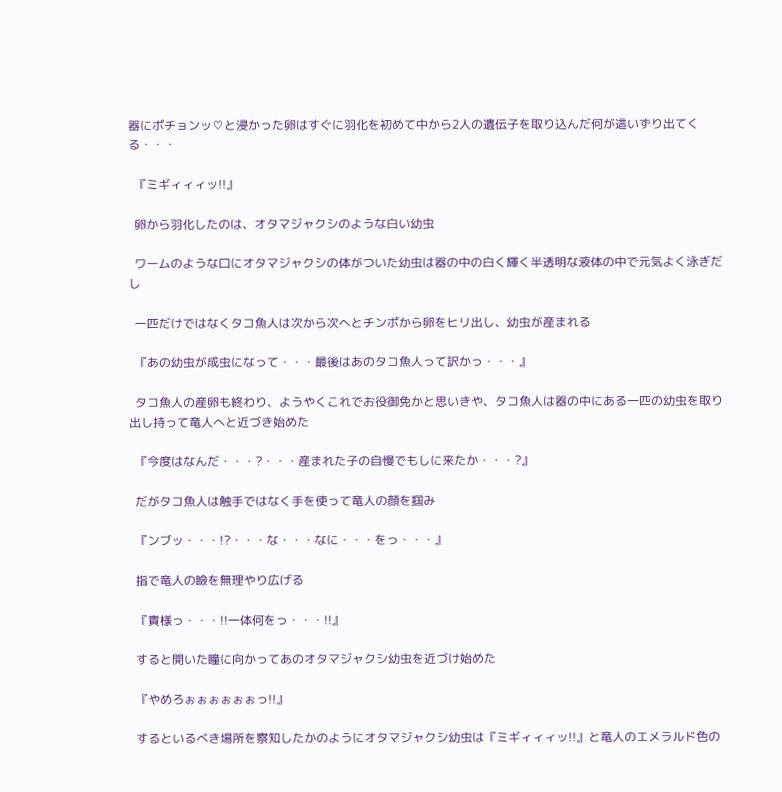器にポチョンッ♡と浸かった卵はすぐに羽化を初めて中から2人の遺伝子を取り込んだ何が這いずり出てくる・・・

  『ミギィィィッ!!』

  卵から羽化したのは、オタマジャクシのような白い幼虫

  ワームのような口にオタマジャクシの体がついた幼虫は器の中の白く輝く半透明な液体の中で元気よく泳ぎだし

  一匹だけではなくタコ魚人は次から次へとチンポから卵をヒリ出し、幼虫が産まれる

  『あの幼虫が成虫になって・・・最後はあのタコ魚人って訳かっ・・・』

  タコ魚人の産卵も終わり、ようやくこれでお役御免かと思いきや、タコ魚人は器の中にある一匹の幼虫を取り出し持って竜人へと近づき始めた

  『今度はなんだ・・・?・・・産まれた子の自慢でもしに来たか・・・?』

  だがタコ魚人は触手ではなく手を使って竜人の顔を掴み

  『ンブッ・・・!?・・・な・・・なに・・・をっ・・・』

  指で竜人の瞼を無理やり広げる

  『貴様っ・・・!!一体何をっ・・・!!』

  すると開いた瞳に向かってあのオタマジャクシ幼虫を近づけ始めた

  『やめろぉぉぉぉぉぉっ!!』

  するといるべき場所を察知したかのようにオタマジャクシ幼虫は『ミギィィィッ!!』と竜人のエメラルド色の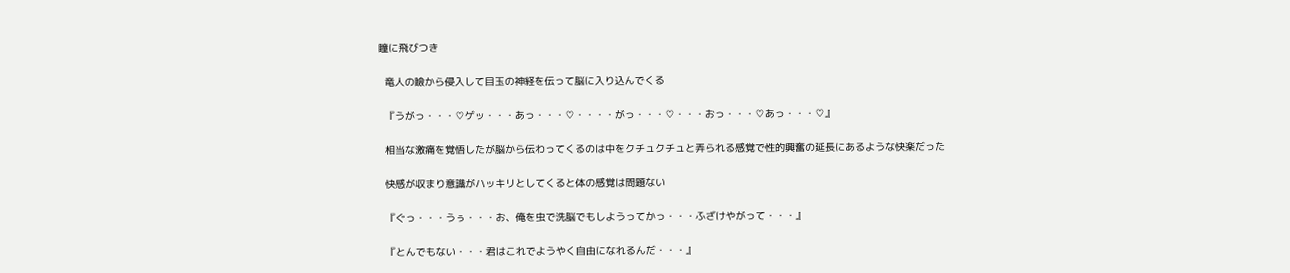瞳に飛びつき

  竜人の瞼から侵入して目玉の神経を伝って脳に入り込んでくる

  『うがっ・・・♡ゲッ・・・あっ・・・♡・・・・がっ・・・♡・・・おっ・・・♡あっ・・・♡』

  相当な激痛を覚悟したが脳から伝わってくるのは中をクチュクチュと弄られる感覚で性的興奮の延長にあるような快楽だった

  快感が収まり意識がハッキリとしてくると体の感覚は問題ない

  『ぐっ・・・うぅ・・・お、俺を虫で洗脳でもしようってかっ・・・ふざけやがって・・・』

  『とんでもない・・・君はこれでようやく自由になれるんだ・・・』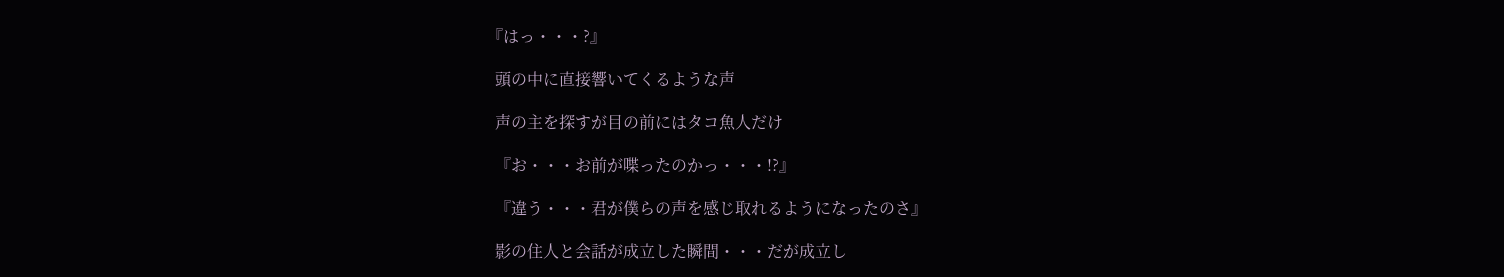『はっ・・・?』

  頭の中に直接響いてくるような声

  声の主を探すが目の前にはタコ魚人だけ

  『お・・・お前が喋ったのかっ・・・!?』

  『違う・・・君が僕らの声を感じ取れるようになったのさ』

  影の住人と会話が成立した瞬間・・・だが成立し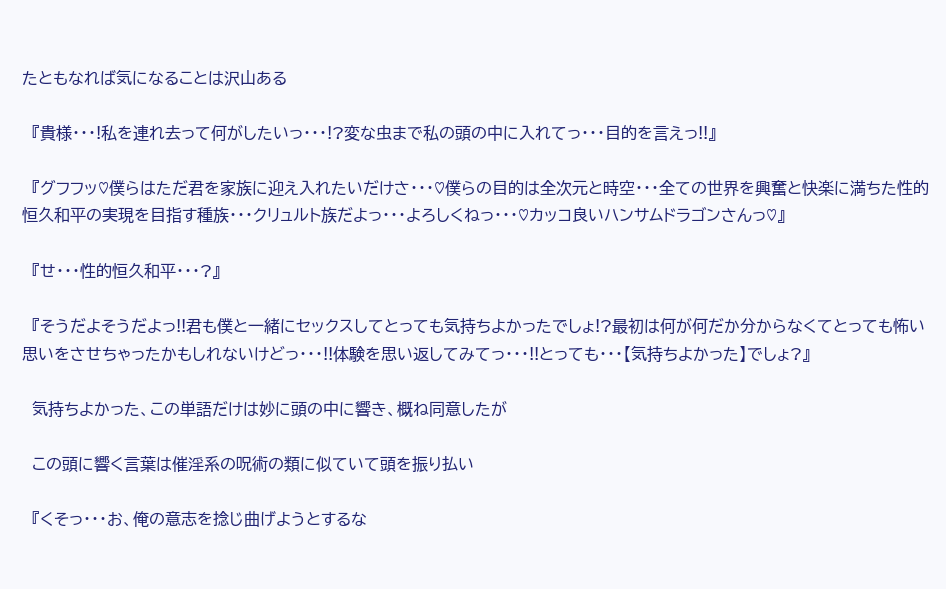たともなれば気になることは沢山ある

  『貴様・・・!私を連れ去って何がしたいっ・・・!?変な虫まで私の頭の中に入れてっ・・・目的を言えっ!!』

  『グフフッ♡僕らはただ君を家族に迎え入れたいだけさ・・・♡僕らの目的は全次元と時空・・・全ての世界を興奮と快楽に満ちた性的恒久和平の実現を目指す種族・・・クリュルト族だよっ・・・よろしくねっ・・・♡カッコ良いハンサムドラゴンさんっ♡』

  『せ・・・性的恒久和平・・・?』

  『そうだよそうだよっ!!君も僕と一緒にセックスしてとっても気持ちよかったでしょ!?最初は何が何だか分からなくてとっても怖い思いをさせちゃったかもしれないけどっ・・・!!体験を思い返してみてっ・・・!!とっても・・・【気持ちよかった】でしょ?』

  気持ちよかった、この単語だけは妙に頭の中に響き、概ね同意したが

  この頭に響く言葉は催淫系の呪術の類に似ていて頭を振り払い

  『くそっ・・・お、俺の意志を捻じ曲げようとするな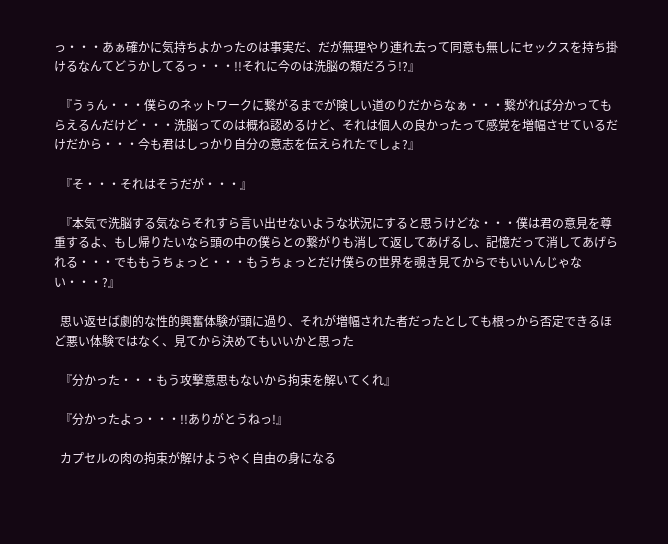っ・・・あぁ確かに気持ちよかったのは事実だ、だが無理やり連れ去って同意も無しにセックスを持ち掛けるなんてどうかしてるっ・・・!!それに今のは洗脳の類だろう!?』

  『うぅん・・・僕らのネットワークに繋がるまでが険しい道のりだからなぁ・・・繋がれば分かってもらえるんだけど・・・洗脳ってのは概ね認めるけど、それは個人の良かったって感覚を増幅させているだけだから・・・今も君はしっかり自分の意志を伝えられたでしょ?』

  『そ・・・それはそうだが・・・』

  『本気で洗脳する気ならそれすら言い出せないような状況にすると思うけどな・・・僕は君の意見を尊重するよ、もし帰りたいなら頭の中の僕らとの繋がりも消して返してあげるし、記憶だって消してあげられる・・・でももうちょっと・・・もうちょっとだけ僕らの世界を覗き見てからでもいいんじゃない・・・?』

  思い返せば劇的な性的興奮体験が頭に過り、それが増幅された者だったとしても根っから否定できるほど悪い体験ではなく、見てから決めてもいいかと思った

  『分かった・・・もう攻撃意思もないから拘束を解いてくれ』

  『分かったよっ・・・!!ありがとうねっ!』

  カプセルの肉の拘束が解けようやく自由の身になる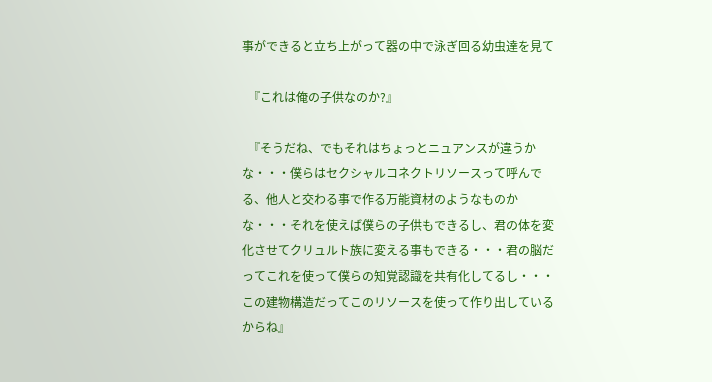事ができると立ち上がって器の中で泳ぎ回る幼虫達を見て

  『これは俺の子供なのか?』

  『そうだね、でもそれはちょっとニュアンスが違うかな・・・僕らはセクシャルコネクトリソースって呼んでる、他人と交わる事で作る万能資材のようなものかな・・・それを使えば僕らの子供もできるし、君の体を変化させてクリュルト族に変える事もできる・・・君の脳だってこれを使って僕らの知覚認識を共有化してるし・・・この建物構造だってこのリソースを使って作り出しているからね』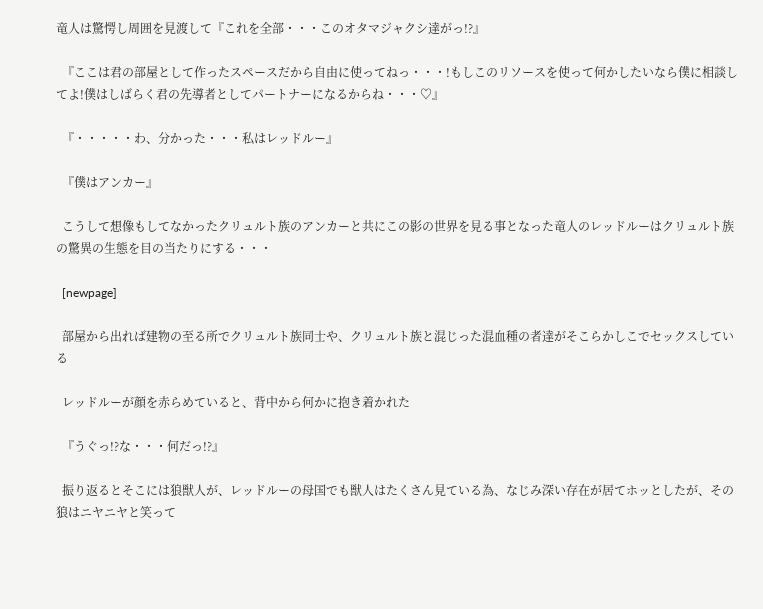竜人は驚愕し周囲を見渡して『これを全部・・・このオタマジャクシ達がっ!?』

  『ここは君の部屋として作ったスペースだから自由に使ってねっ・・・!もしこのリソースを使って何かしたいなら僕に相談してよ!僕はしばらく君の先導者としてパートナーになるからね・・・♡』

  『・・・・・わ、分かった・・・私はレッドルー』

  『僕はアンカー』

  こうして想像もしてなかったクリュルト族のアンカーと共にこの影の世界を見る事となった竜人のレッドルーはクリュルト族の驚異の生態を目の当たりにする・・・

  [newpage]

  部屋から出れば建物の至る所でクリュルト族同士や、クリュルト族と混じった混血種の者達がそこらかしこでセックスしている

  レッドルーが顔を赤らめていると、背中から何かに抱き着かれた

  『うぐっ!?な・・・何だっ!?』

  振り返るとそこには狼獣人が、レッドルーの母国でも獣人はたくさん見ている為、なじみ深い存在が居てホッとしたが、その狼はニヤニヤと笑って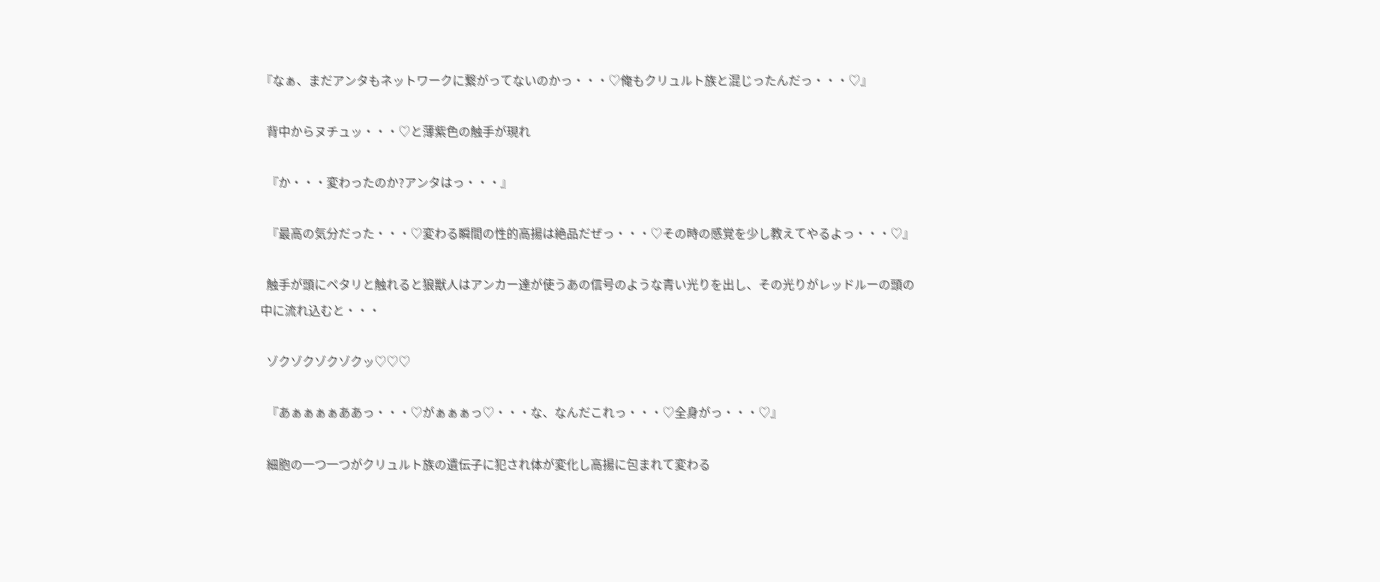『なぁ、まだアンタもネットワークに繋がってないのかっ・・・♡俺もクリュルト族と混じったんだっ・・・♡』

  背中からヌチュッ・・・♡と薄紫色の触手が現れ

  『か・・・変わったのか?アンタはっ・・・』

  『最高の気分だった・・・♡変わる瞬間の性的高揚は絶品だぜっ・・・♡その時の感覚を少し教えてやるよっ・・・♡』

  触手が頭にペタリと触れると狼獣人はアンカー達が使うあの信号のような青い光りを出し、その光りがレッドルーの頭の中に流れ込むと・・・

  ゾクゾクゾクゾクッ♡♡♡

  『あぁぁぁぁああっ・・・♡がぁぁぁっ♡・・・な、なんだこれっ・・・♡全身がっ・・・♡』

  細胞の一つ一つがクリュルト族の遺伝子に犯され体が変化し高揚に包まれて変わる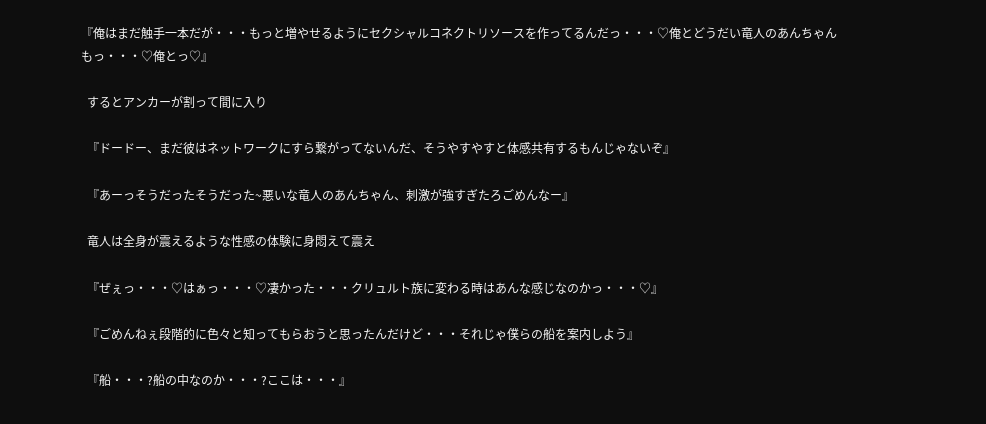『俺はまだ触手一本だが・・・もっと増やせるようにセクシャルコネクトリソースを作ってるんだっ・・・♡俺とどうだい竜人のあんちゃんもっ・・・♡俺とっ♡』

  するとアンカーが割って間に入り

  『ドードー、まだ彼はネットワークにすら繋がってないんだ、そうやすやすと体感共有するもんじゃないぞ』

  『あーっそうだったそうだった~悪いな竜人のあんちゃん、刺激が強すぎたろごめんなー』

  竜人は全身が震えるような性感の体験に身悶えて震え

  『ぜぇっ・・・♡はぁっ・・・♡凄かった・・・クリュルト族に変わる時はあんな感じなのかっ・・・♡』

  『ごめんねぇ段階的に色々と知ってもらおうと思ったんだけど・・・それじゃ僕らの船を案内しよう』

  『船・・・?船の中なのか・・・?ここは・・・』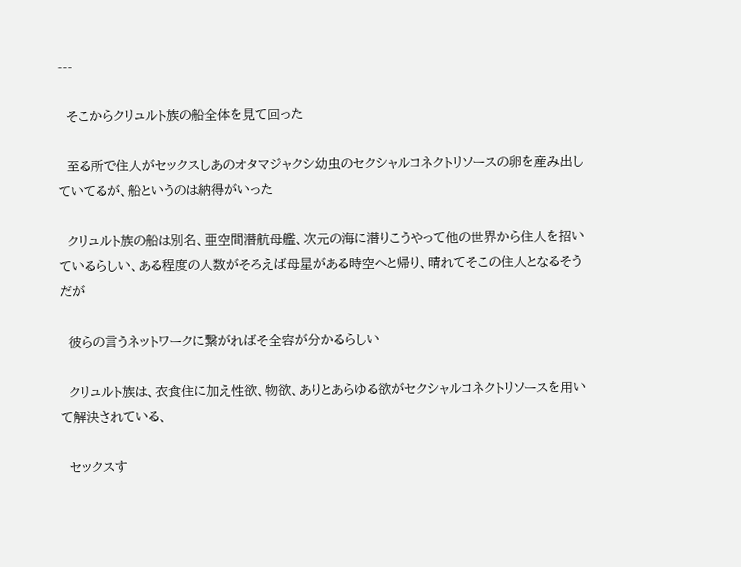---

  そこからクリュルト族の船全体を見て回った

  至る所で住人がセックスしあのオタマジャクシ幼虫のセクシャルコネクトリソースの卵を産み出していてるが、船というのは納得がいった

  クリュルト族の船は別名、亜空間潜航母艦、次元の海に潜りこうやって他の世界から住人を招いているらしい、ある程度の人数がそろえば母星がある時空へと帰り、晴れてそこの住人となるそうだが

  彼らの言うネットワークに繋がればそ全容が分かるらしい

  クリュルト族は、衣食住に加え性欲、物欲、ありとあらゆる欲がセクシャルコネクトリソースを用いて解決されている、

  セックスす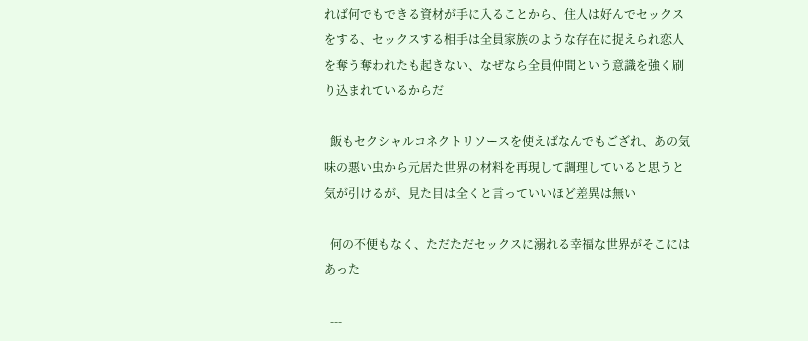れば何でもできる資材が手に入ることから、住人は好んでセックスをする、セックスする相手は全員家族のような存在に捉えられ恋人を奪う奪われたも起きない、なぜなら全員仲間という意識を強く刷り込まれているからだ

  飯もセクシャルコネクトリソースを使えばなんでもござれ、あの気味の悪い虫から元居た世界の材料を再現して調理していると思うと気が引けるが、見た目は全くと言っていいほど差異は無い

  何の不便もなく、ただただセックスに溺れる幸福な世界がそこにはあった

  ---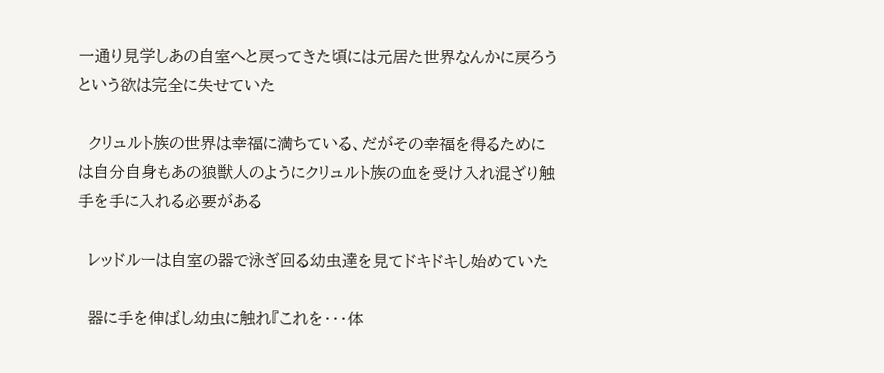一通り見学しあの自室へと戻ってきた頃には元居た世界なんかに戻ろうという欲は完全に失せていた

  クリュルト族の世界は幸福に満ちている、だがその幸福を得るためには自分自身もあの狼獣人のようにクリュルト族の血を受け入れ混ざり触手を手に入れる必要がある

  レッドルーは自室の器で泳ぎ回る幼虫達を見てドキドキし始めていた

  器に手を伸ばし幼虫に触れ『これを・・・体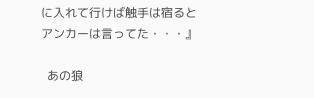に入れて行けば触手は宿るとアンカーは言ってた・・・』

  あの狼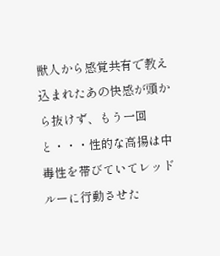獣人から感覚共有で教え込まれたあの快感が頭から抜けず、もう一回と・・・性的な高揚は中毒性を帯びていてレッドルーに行動させた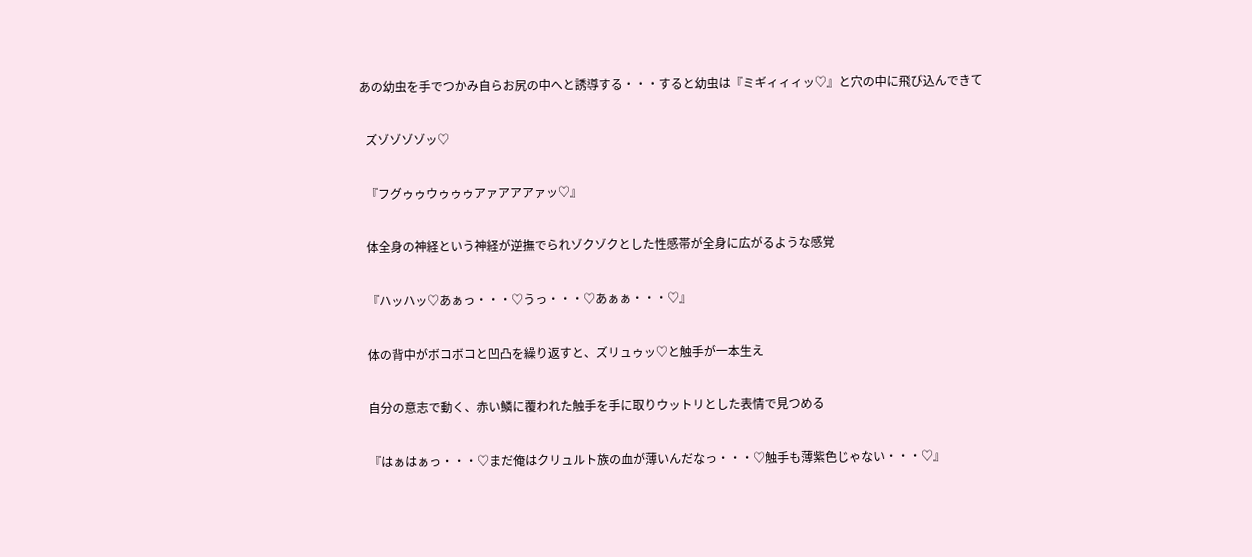あの幼虫を手でつかみ自らお尻の中へと誘導する・・・すると幼虫は『ミギィィィッ♡』と穴の中に飛び込んできて

  ズゾゾゾゾッ♡

  『フグゥゥウゥゥゥアァアアアァッ♡』

  体全身の神経という神経が逆撫でられゾクゾクとした性感帯が全身に広がるような感覚

  『ハッハッ♡あぁっ・・・♡うっ・・・♡あぁぁ・・・♡』

  体の背中がボコボコと凹凸を繰り返すと、ズリュゥッ♡と触手が一本生え

  自分の意志で動く、赤い鱗に覆われた触手を手に取りウットリとした表情で見つめる

  『はぁはぁっ・・・♡まだ俺はクリュルト族の血が薄いんだなっ・・・♡触手も薄紫色じゃない・・・♡』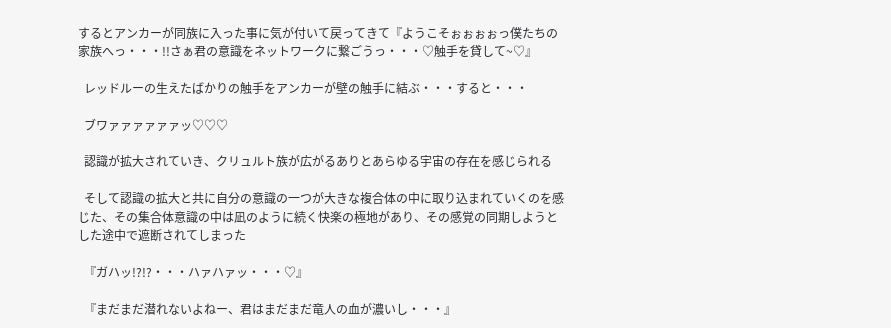するとアンカーが同族に入った事に気が付いて戻ってきて『ようこそぉぉぉぉっ僕たちの家族へっ・・・!!さぁ君の意識をネットワークに繋ごうっ・・・♡触手を貸して~♡』

  レッドルーの生えたばかりの触手をアンカーが壁の触手に結ぶ・・・すると・・・

  ブワァァァァァァッ♡♡♡

  認識が拡大されていき、クリュルト族が広がるありとあらゆる宇宙の存在を感じられる

  そして認識の拡大と共に自分の意識の一つが大きな複合体の中に取り込まれていくのを感じた、その集合体意識の中は凪のように続く快楽の極地があり、その感覚の同期しようとした途中で遮断されてしまった

  『ガハッ!?!?・・・ハァハァッ・・・♡』

  『まだまだ潜れないよねー、君はまだまだ竜人の血が濃いし・・・』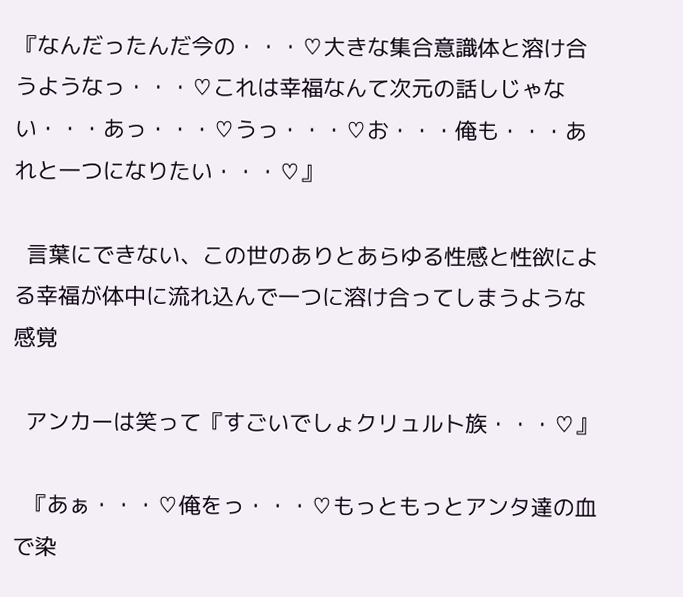『なんだったんだ今の・・・♡大きな集合意識体と溶け合うようなっ・・・♡これは幸福なんて次元の話しじゃない・・・あっ・・・♡うっ・・・♡お・・・俺も・・・あれと一つになりたい・・・♡』

  言葉にできない、この世のありとあらゆる性感と性欲による幸福が体中に流れ込んで一つに溶け合ってしまうような感覚

  アンカーは笑って『すごいでしょクリュルト族・・・♡』

  『あぁ・・・♡俺をっ・・・♡もっともっとアンタ達の血で染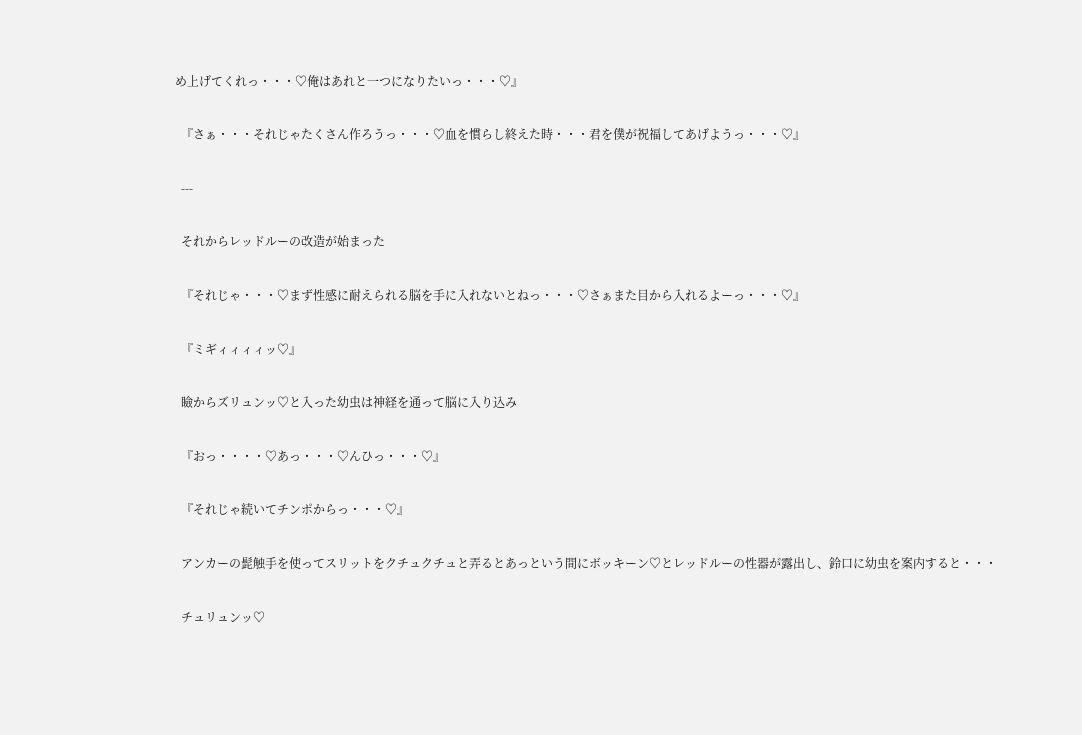め上げてくれっ・・・♡俺はあれと一つになりたいっ・・・♡』

  『さぁ・・・それじゃたくさん作ろうっ・・・♡血を慣らし終えた時・・・君を僕が祝福してあげようっ・・・♡』

  ---

  それからレッドルーの改造が始まった

  『それじゃ・・・♡まず性感に耐えられる脳を手に入れないとねっ・・・♡さぁまた目から入れるよーっ・・・♡』

  『ミギィィィィッ♡』

  瞼からズリュンッ♡と入った幼虫は神経を通って脳に入り込み

  『おっ・・・・♡あっ・・・♡んひっ・・・♡』

  『それじゃ続いてチンポからっ・・・♡』

  アンカーの髭触手を使ってスリットをクチュクチュと弄るとあっという間にボッキーン♡とレッドルーの性器が露出し、鈴口に幼虫を案内すると・・・

  チュリュンッ♡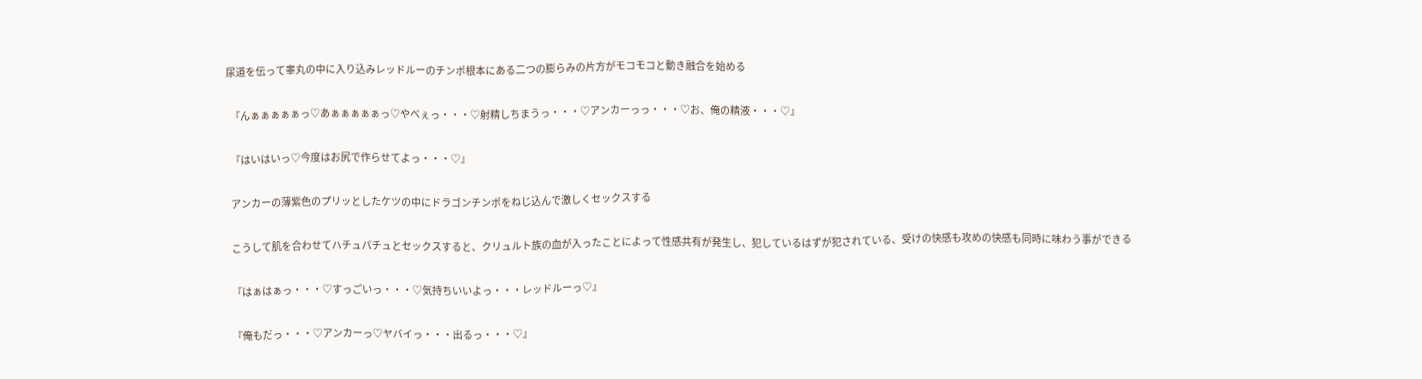尿道を伝って睾丸の中に入り込みレッドルーのチンポ根本にある二つの膨らみの片方がモコモコと動き融合を始める

  『んぁぁぁぁぁっ♡あぁぁぁぁぁっ♡やべぇっ・・・♡射精しちまうっ・・・♡アンカーっっ・・・♡お、俺の精液・・・♡』

  『はいはいっ♡今度はお尻で作らせてよっ・・・♡』

  アンカーの薄紫色のプリッとしたケツの中にドラゴンチンポをねじ込んで激しくセックスする

  こうして肌を合わせてハチュパチュとセックスすると、クリュルト族の血が入ったことによって性感共有が発生し、犯しているはずが犯されている、受けの快感も攻めの快感も同時に味わう事ができる

  『はぁはぁっ・・・♡すっごいっ・・・♡気持ちいいよっ・・・レッドルーっ♡』

  『俺もだっ・・・♡アンカーっ♡ヤバイっ・・・出るっ・・・♡』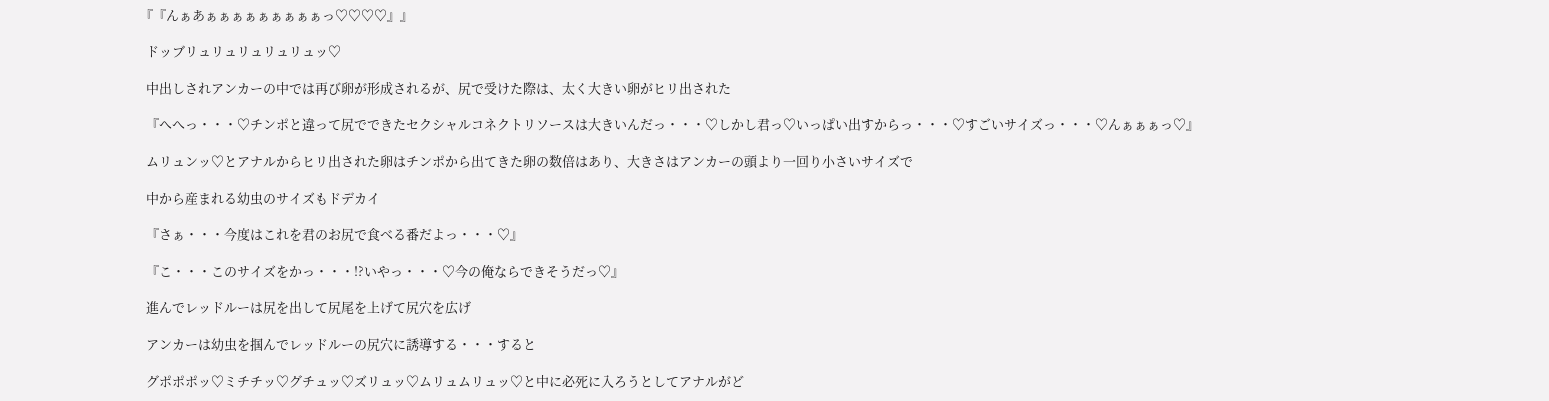『『んぁあぁぁぁぁぁぁぁぁぁっ♡♡♡♡』』

  ドッブリュリュリュリュリュッ♡

  中出しされアンカーの中では再び卵が形成されるが、尻で受けた際は、太く大きい卵がヒリ出された

  『へへっ・・・♡チンポと違って尻でできたセクシャルコネクトリソースは大きいんだっ・・・♡しかし君っ♡いっぱい出すからっ・・・♡すごいサイズっ・・・♡んぁぁぁっ♡』

  ムリュンッ♡とアナルからヒリ出された卵はチンポから出てきた卵の数倍はあり、大きさはアンカーの頭より一回り小さいサイズで

  中から産まれる幼虫のサイズもドデカイ

  『さぁ・・・今度はこれを君のお尻で食べる番だよっ・・・♡』

  『こ・・・このサイズをかっ・・・!?いやっ・・・♡今の俺ならできそうだっ♡』

  進んでレッドルーは尻を出して尻尾を上げて尻穴を広げ

  アンカーは幼虫を掴んでレッドルーの尻穴に誘導する・・・すると

  グポポポッ♡ミチチッ♡グチュッ♡ズリュッ♡ムリュムリュッ♡と中に必死に入ろうとしてアナルがど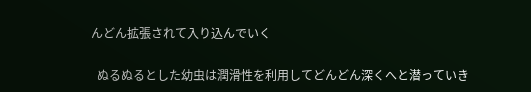んどん拡張されて入り込んでいく

  ぬるぬるとした幼虫は潤滑性を利用してどんどん深くへと潜っていき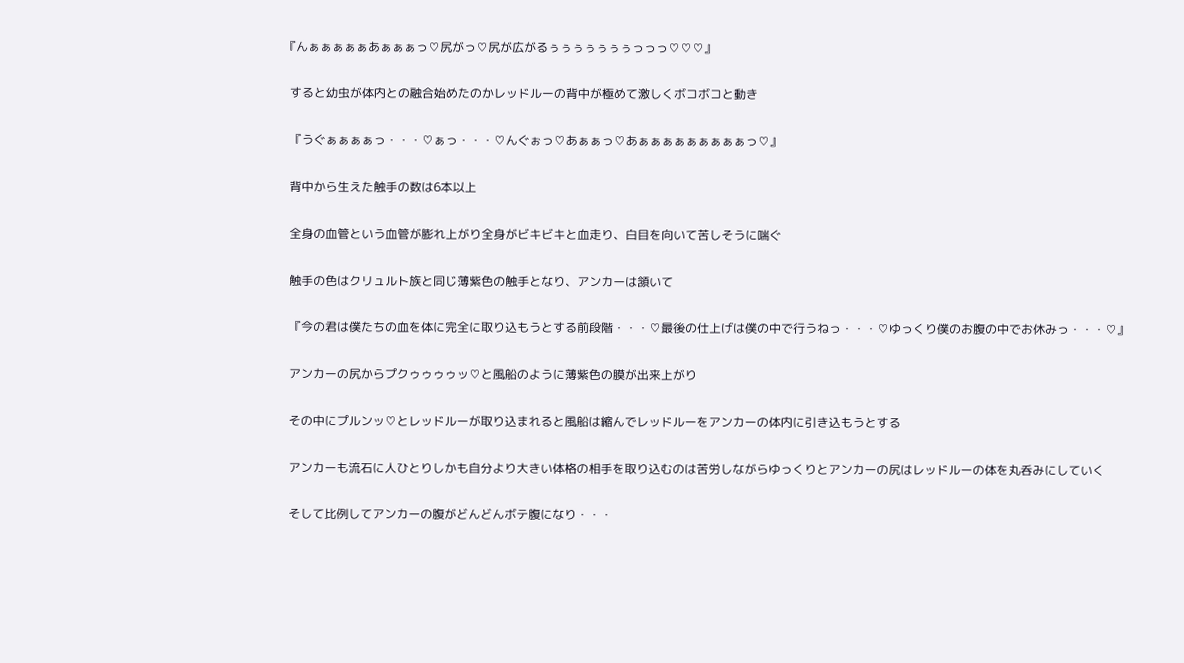『んぁぁぁぁぁあぁぁぁっ♡尻がっ♡尻が広がるぅぅぅぅぅぅぅっっっ♡♡♡』

  すると幼虫が体内との融合始めたのかレッドルーの背中が極めて激しくボコボコと動き

  『うぐぁぁぁぁっ・・・♡ぁっ・・・♡んぐぉっ♡あぁぁっ♡あぁぁぁぁぁぁぁぁぁっ♡』

  背中から生えた触手の数は6本以上

  全身の血管という血管が膨れ上がり全身がビキビキと血走り、白目を向いて苦しそうに喘ぐ

  触手の色はクリュルト族と同じ薄紫色の触手となり、アンカーは頷いて

  『今の君は僕たちの血を体に完全に取り込もうとする前段階・・・♡最後の仕上げは僕の中で行うねっ・・・♡ゆっくり僕のお腹の中でお休みっ・・・♡』

  アンカーの尻からプクゥゥゥゥッ♡と風船のように薄紫色の膜が出来上がり

  その中にプルンッ♡とレッドルーが取り込まれると風船は縮んでレッドルーをアンカーの体内に引き込もうとする

  アンカーも流石に人ひとりしかも自分より大きい体格の相手を取り込むのは苦労しながらゆっくりとアンカーの尻はレッドルーの体を丸呑みにしていく

  そして比例してアンカーの腹がどんどんボテ腹になり・・・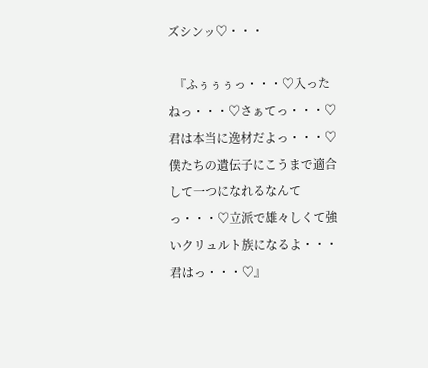ズシンッ♡・・・

  『ふぅぅぅっ・・・♡入ったねっ・・・♡さぁてっ・・・♡君は本当に逸材だよっ・・・♡僕たちの遺伝子にこうまで適合して一つになれるなんてっ・・・♡立派で雄々しくて強いクリュルト族になるよ・・・君はっ・・・♡』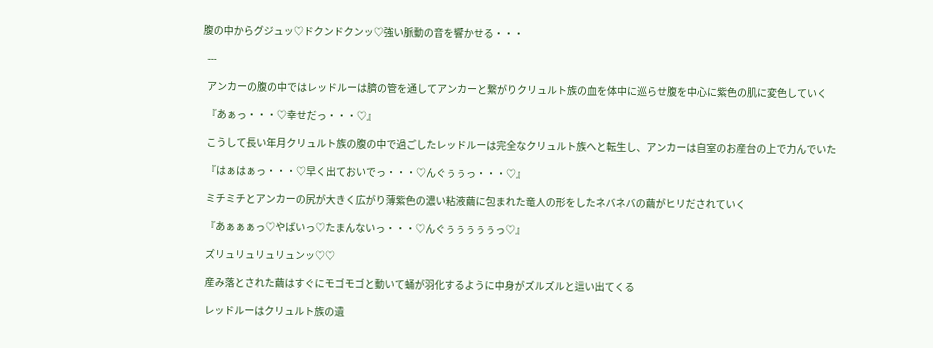腹の中からグジュッ♡ドクンドクンッ♡強い脈動の音を響かせる・・・

  ---

  アンカーの腹の中ではレッドルーは臍の管を通してアンカーと繋がりクリュルト族の血を体中に巡らせ腹を中心に紫色の肌に変色していく

  『あぁっ・・・♡幸せだっ・・・♡』

  こうして長い年月クリュルト族の腹の中で過ごしたレッドルーは完全なクリュルト族へと転生し、アンカーは自室のお産台の上で力んでいた

  『はぁはぁっ・・・♡早く出ておいでっ・・・♡んぐぅぅっ・・・♡』

  ミチミチとアンカーの尻が大きく広がり薄紫色の濃い粘液繭に包まれた竜人の形をしたネバネバの繭がヒリだされていく

  『あぁぁぁっ♡やばいっ♡たまんないっ・・・♡んぐぅぅぅぅぅっ♡』

  ズリュリュリュリュンッ♡♡

  産み落とされた繭はすぐにモゴモゴと動いて蛹が羽化するように中身がズルズルと這い出てくる

  レッドルーはクリュルト族の遺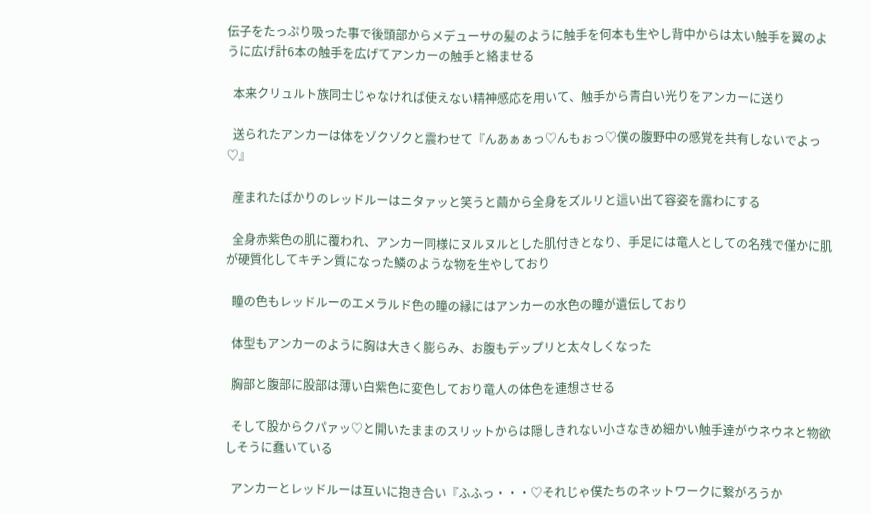伝子をたっぷり吸った事で後頭部からメデューサの髪のように触手を何本も生やし背中からは太い触手を翼のように広げ計6本の触手を広げてアンカーの触手と絡ませる

  本来クリュルト族同士じゃなければ使えない精神感応を用いて、触手から青白い光りをアンカーに送り

  送られたアンカーは体をゾクゾクと震わせて『んあぁぁっ♡んもぉっ♡僕の腹野中の感覚を共有しないでよっ♡』

  産まれたばかりのレッドルーはニタァッと笑うと繭から全身をズルリと這い出て容姿を露わにする

  全身赤紫色の肌に覆われ、アンカー同様にヌルヌルとした肌付きとなり、手足には竜人としての名残で僅かに肌が硬質化してキチン質になった鱗のような物を生やしており

  瞳の色もレッドルーのエメラルド色の瞳の縁にはアンカーの水色の瞳が遺伝しており

  体型もアンカーのように胸は大きく膨らみ、お腹もデップリと太々しくなった

  胸部と腹部に股部は薄い白紫色に変色しており竜人の体色を連想させる

  そして股からクパァッ♡と開いたままのスリットからは隠しきれない小さなきめ細かい触手達がウネウネと物欲しそうに蠢いている

  アンカーとレッドルーは互いに抱き合い『ふふっ・・・♡それじゃ僕たちのネットワークに繋がろうか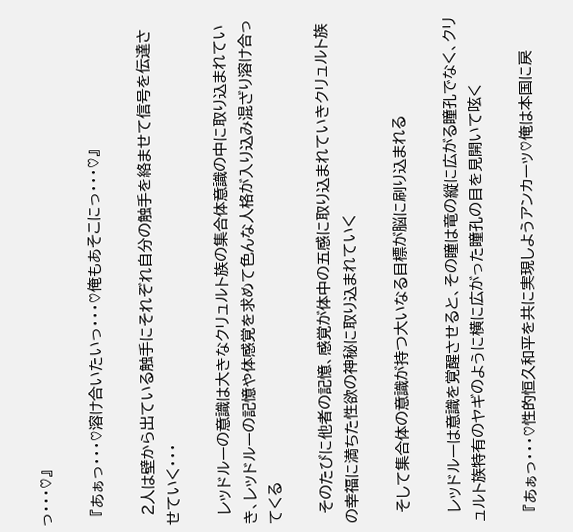っ・・・♡』

  『あぁっ・・・♡溶け合いたいっ・・・♡俺もあそこにっ・・・♡』

  2人は壁から出ている触手にそれぞれ自分の触手を絡ませて信号を伝達させていく・・・

  レッドルーの意識は大きなクリュルト族の集合体意識の中に取り込まれていき、レッドルーの記憶や体感覚を求めて色んな人格が入り込み混ざり溶け合ってくる

  そのたびに他者の記憶、感覚が体中の五感に取り込まれていきクリュルト族の幸福に満ちた性欲の神秘に取り込まれていく

  そして集合体の意識が持つ大いなる目標が脳に刷り込まれる

  レッドルーは意識を覚醒させると、その瞳は竜の縦に広がる瞳孔でなく、クリュルト族特有のヤギのように横に広がった瞳孔の目を見開いて呟く

  『あぁっ・・・♡性的恒久和平を共に実現しようアンカーッ♡俺は本国に戻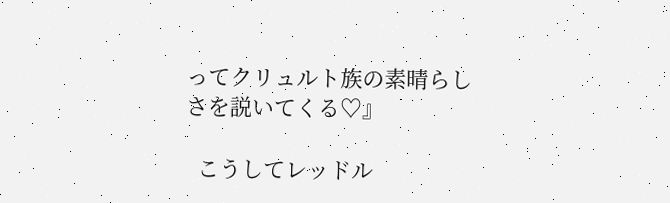ってクリュルト族の素晴らしさを説いてくる♡』

  こうしてレッドル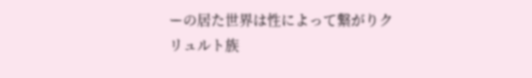ーの居た世界は性によって繋がりクリュルト族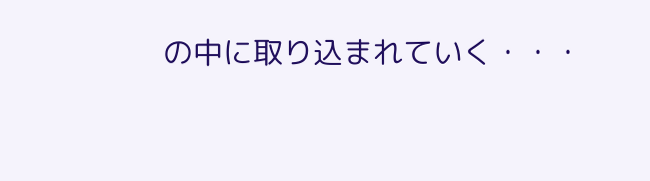の中に取り込まれていく・・・